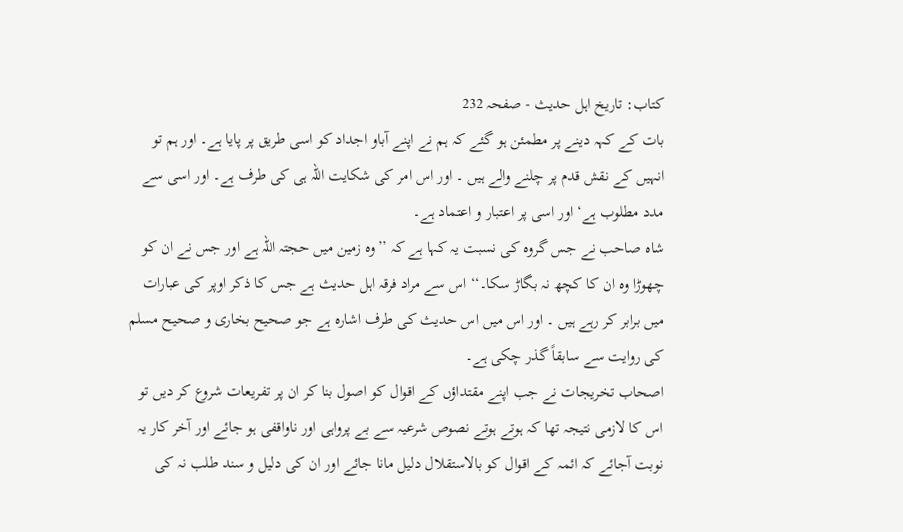کتاب: تاریخ اہل حدیث - صفحہ 232
بات کے کہہ دینے پر مطمئن ہو گئے کہ ہم نے اپنے آباو اجداد کو اسی طریق پر پایا ہے۔ اور ہم تو انہیں کے نقش قدم پر چلنے والے ہیں ۔ اور اس امر کی شکایت اللہ ہی کی طرف ہے۔ اور اسی سے مدد مطلوب ہے‘ اور اسی پر اعتبار و اعتماد ہے۔
شاہ صاحب نے جس گروہ کی نسبت یہ کہا ہے کہ ’’وہ زمین میں حجتہ اللہ ہے اور جس نے ان کو چھوڑا وہ ان کا کچھ نہ بگاڑ سکا۔‘‘ اس سے مراد فرقہ اہل حدیث ہے جس کا ذکر اوپر کی عبارات میں برابر کر رہے ہیں ۔ اور اس میں اس حدیث کی طرف اشارہ ہے جو صحیح بخاری و صحیح مسلم کی روایت سے سابقاً گذر چکی ہے۔
اصحاب تخریجات نے جب اپنے مقتداؤں کے اقوال کو اصول بنا کر ان پر تفریعات شروع کر دیں تو اس کا لازمی نتیجہ تھا کہ ہوتے ہوتے نصوص شرعیہ سے بے پرواہی اور ناواقفی ہو جائے اور آخر کار یہ نوبت آجائے کہ ائمہ کے اقوال کو بالاستقلال دلیل مانا جائے اور ان کی دلیل و سند طلب نہ کی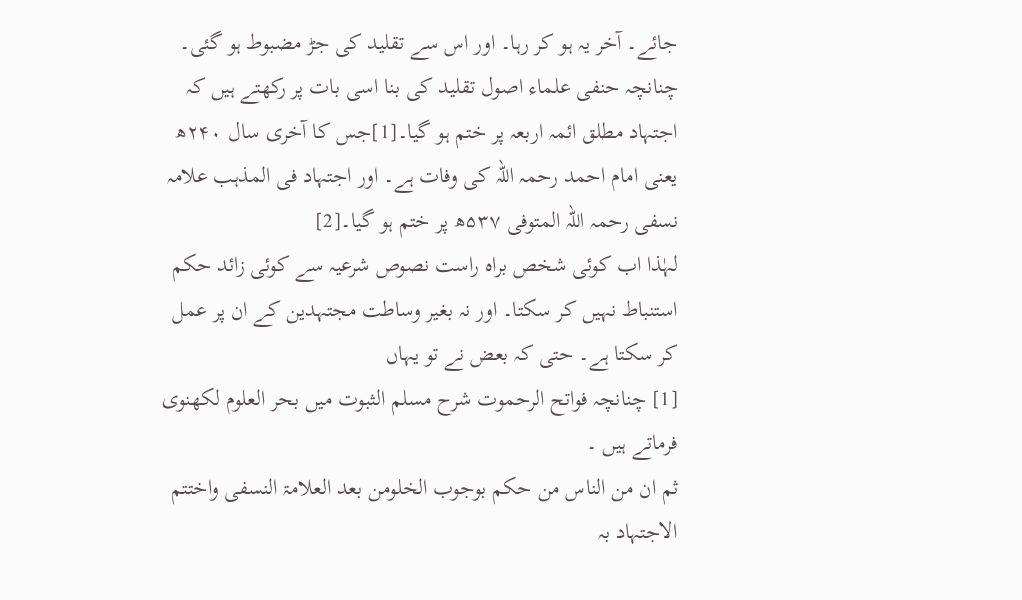جائے۔ آخر یہ ہو کر رہا۔ اور اس سے تقلید کی جڑ مضبوط ہو گئی۔ چنانچہ حنفی علماء اصول تقلید کی بنا اسی بات پر رکھتے ہیں کہ اجتہاد مطلق ائمہ اربعہ پر ختم ہو گیا۔[1]جس کا آخری سال ۲۴۰ھ یعنی امام احمد رحمہ اللہ کی وفات ہے۔ اور اجتہاد فی المذہب علامہ نسفی رحمہ اللہ المتوفی ۵۳۷ھ پر ختم ہو گیا۔[2]
لہٰذا اب کوئی شخص براہ راست نصوص شرعیہ سے کوئی زائد حکم استنباط نہیں کر سکتا۔ اور نہ بغیر وساطت مجتہدین کے ان پر عمل کر سکتا ہے۔ حتی کہ بعض نے تو یہاں
[1] چنانچہ فواتح الرحموت شرح مسلم الثبوت میں بحر العلوم لکھنوی فرماتے ہیں ۔
ثم ان من الناس من حکم بوجوب الخلومن بعد العلامۃ النسفی واختتم الاجتہاد بہ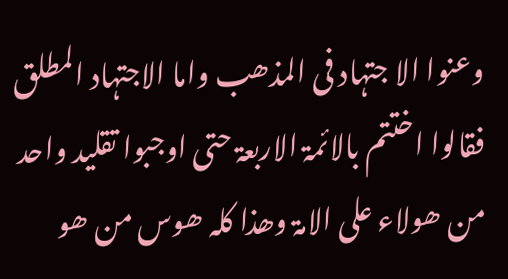وعنوا الا جتہاد فی المذھب واما الاجتہاد المطلق فقالوا اختتم بالائمۃ الاربعۃ حتی اوجبوا تقلید واحد من ھولاء علی الامۃ وھذا کلہ ھوس من ھو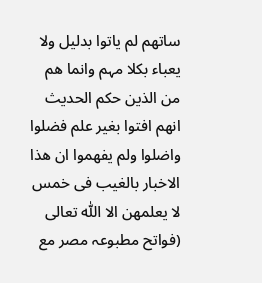ساتھم لم یاتوا بدلیل ولا یعباء بکلا مہم وانما ھم من الذین حکم الحدیث انھم افتوا بغیر علم فضلوا واضلوا ولم یفھموا ان ھذا الاخبار بالغیب فی خمس لا یعلمھن الا اللّٰہ تعالی (فواتح مطبوعہ مصر مع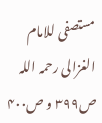مستصفی للامام الغزالی رحمہ اللہ ص۳۹۹ و ص۴۰۰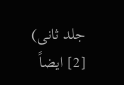جلد ثانی)
[2] ایضاً